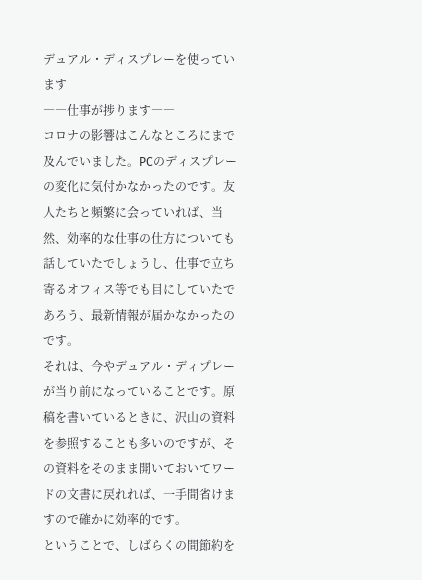デュアル・ディスプレーを使っています
――仕事が捗ります――
コロナの影響はこんなところにまで及んでいました。PCのディスプレーの変化に気付かなかったのです。友人たちと頻繁に会っていれば、当然、効率的な仕事の仕方についても話していたでしょうし、仕事で立ち寄るオフィス等でも目にしていたであろう、最新情報が届かなかったのです。
それは、今やデュアル・ディプレーが当り前になっていることです。原稿を書いているときに、沢山の資料を参照することも多いのですが、その資料をそのまま開いておいてワードの文書に戻れれば、一手間省けますので確かに効率的です。
ということで、しばらくの間節約を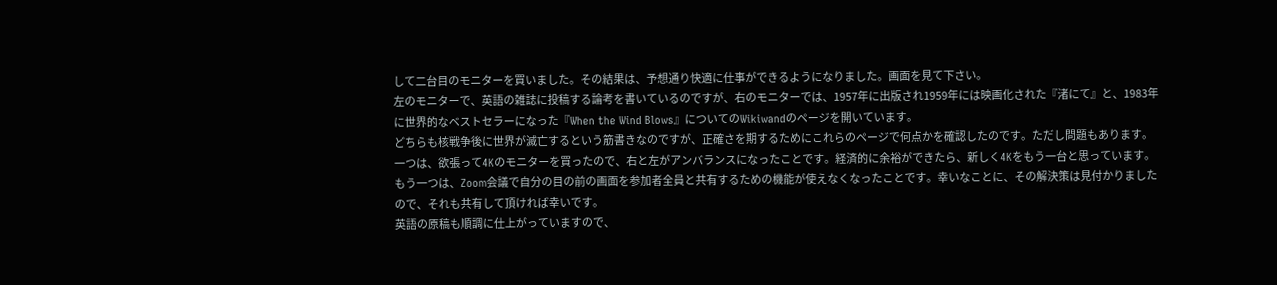して二台目のモニターを買いました。その結果は、予想通り快適に仕事ができるようになりました。画面を見て下さい。
左のモニターで、英語の雑誌に投稿する論考を書いているのですが、右のモニターでは、1957年に出版され1959年には映画化された『渚にて』と、1983年に世界的なベストセラーになった『When the Wind Blows』についてのWikiwandのページを開いています。
どちらも核戦争後に世界が滅亡するという筋書きなのですが、正確さを期するためにこれらのページで何点かを確認したのです。ただし問題もあります。
一つは、欲張って4Kのモニターを買ったので、右と左がアンバランスになったことです。経済的に余裕ができたら、新しく4Kをもう一台と思っています。
もう一つは、Zoom会議で自分の目の前の画面を参加者全員と共有するための機能が使えなくなったことです。幸いなことに、その解決策は見付かりましたので、それも共有して頂ければ幸いです。
英語の原稿も順調に仕上がっていますので、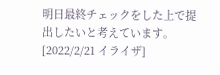明日最終チェックをした上で提出したいと考えています。
[2022/2/21 イライザ]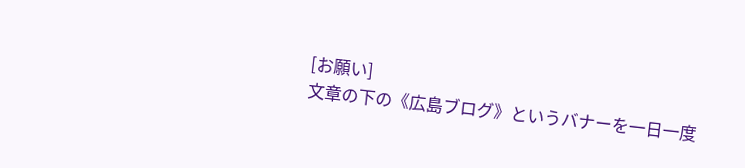[お願い]
文章の下の《広島ブログ》というバナーを一日一度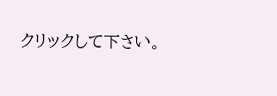クリックして下さい。